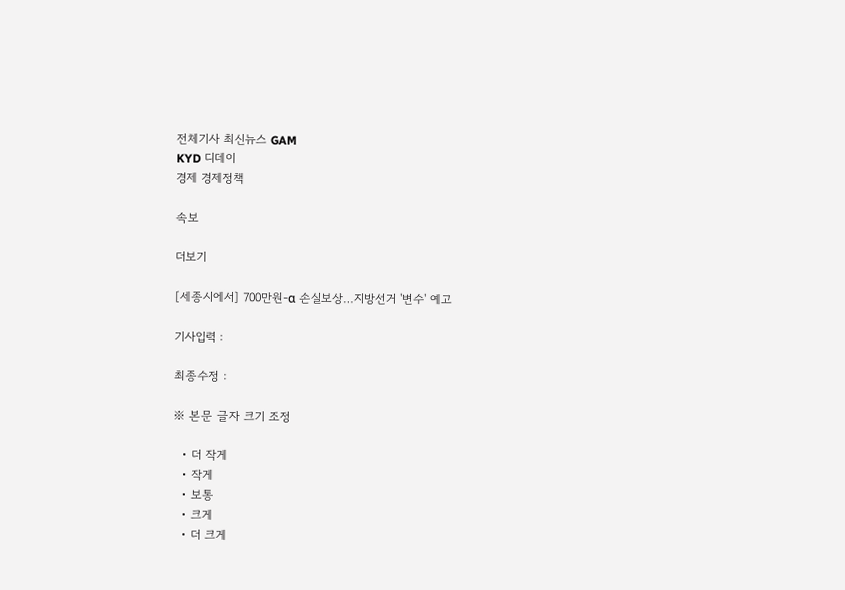전체기사 최신뉴스 GAM
KYD 디데이
경제 경제정책

속보

더보기

[세종시에서] 700만원-α 손실보상…지방선거 '변수' 예고

기사입력 :

최종수정 :

※ 본문 글자 크기 조정

  • 더 작게
  • 작게
  • 보통
  • 크게
  • 더 크게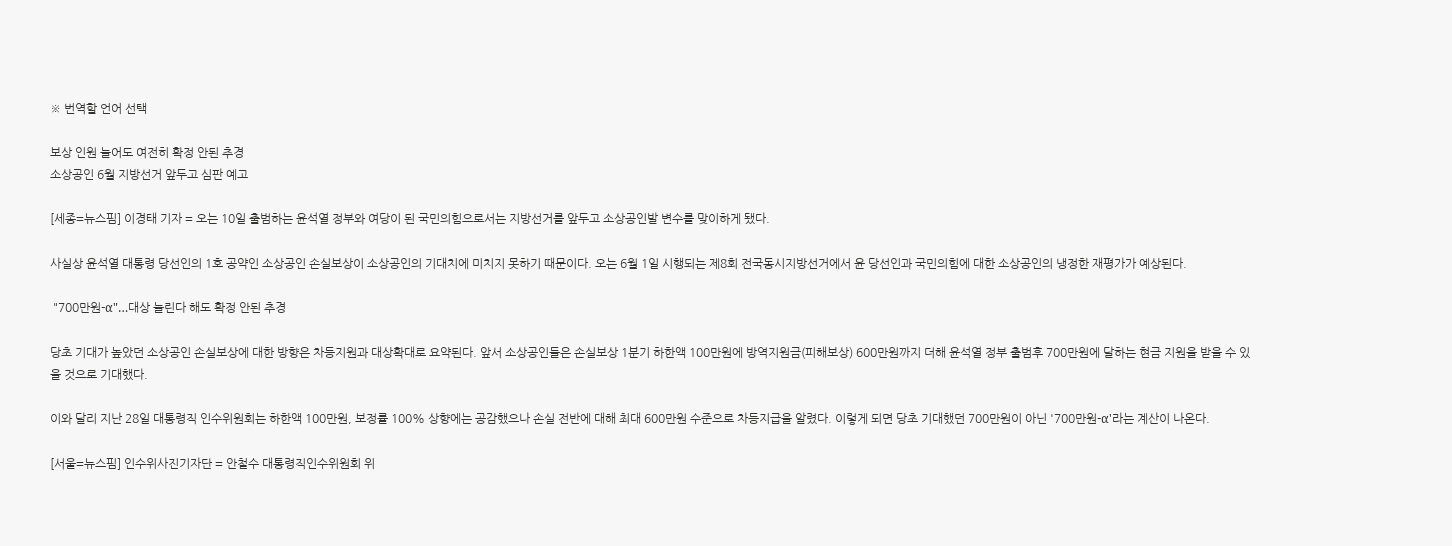※ 번역할 언어 선택

보상 인원 늘어도 여전히 확정 안된 추경
소상공인 6월 지방선거 앞두고 심판 예고

[세종=뉴스핌] 이경태 기자 = 오는 10일 출범하는 윤석열 정부와 여당이 된 국민의힘으로서는 지방선거를 앞두고 소상공인발 변수를 맞이하게 됐다.

사실상 윤석열 대통령 당선인의 1호 공약인 소상공인 손실보상이 소상공인의 기대치에 미치지 못하기 때문이다. 오는 6월 1일 시행되는 제8회 전국동시지방선거에서 윤 당선인과 국민의힘에 대한 소상공인의 냉정한 재평가가 예상된다.

 "700만원-α"…대상 늘린다 해도 확정 안된 추경

당초 기대가 높았던 소상공인 손실보상에 대한 방향은 차등지원과 대상확대로 요약된다. 앞서 소상공인들은 손실보상 1분기 하한액 100만원에 방역지원금(피해보상) 600만원까지 더해 윤석열 정부 출범후 700만원에 달하는 현금 지원을 받을 수 있을 것으로 기대했다.

이와 달리 지난 28일 대통령직 인수위원회는 하한액 100만원, 보정률 100% 상향에는 공감했으나 손실 전반에 대해 최대 600만원 수준으로 차등지급을 알렸다. 이렇게 되면 당초 기대했던 700만원이 아닌 '700만원-α'라는 계산이 나온다.

[서울=뉴스핌] 인수위사진기자단 = 안철수 대통령직인수위원회 위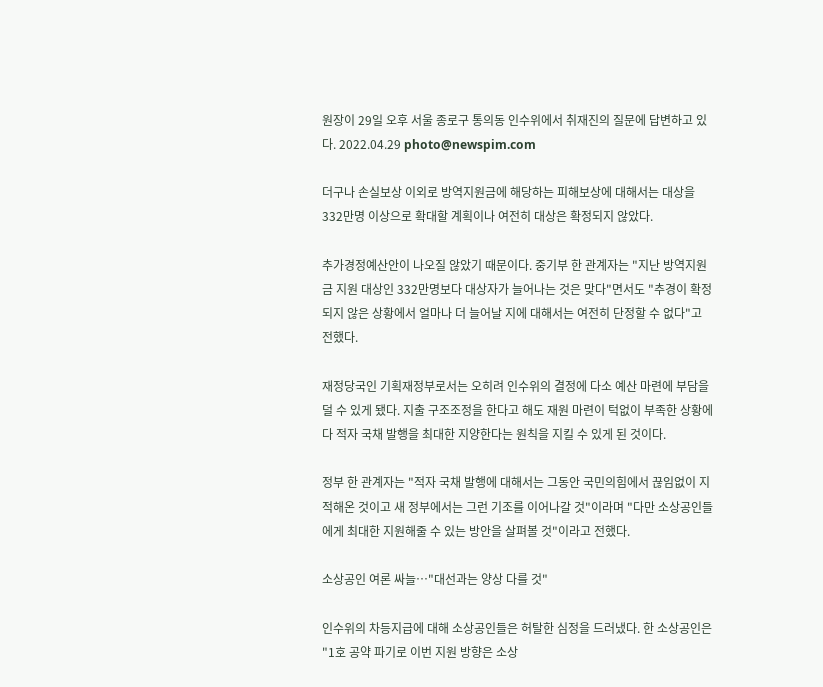원장이 29일 오후 서울 종로구 통의동 인수위에서 취재진의 질문에 답변하고 있다. 2022.04.29 photo@newspim.com

더구나 손실보상 이외로 방역지원금에 해당하는 피해보상에 대해서는 대상을 332만명 이상으로 확대할 계획이나 여전히 대상은 확정되지 않았다.

추가경정예산안이 나오질 않았기 때문이다. 중기부 한 관계자는 "지난 방역지원금 지원 대상인 332만명보다 대상자가 늘어나는 것은 맞다"면서도 "추경이 확정되지 않은 상황에서 얼마나 더 늘어날 지에 대해서는 여전히 단정할 수 없다"고 전했다.

재정당국인 기획재정부로서는 오히려 인수위의 결정에 다소 예산 마련에 부담을 덜 수 있게 됐다. 지출 구조조정을 한다고 해도 재원 마련이 턱없이 부족한 상황에다 적자 국채 발행을 최대한 지양한다는 원칙을 지킬 수 있게 된 것이다.

정부 한 관계자는 "적자 국채 발행에 대해서는 그동안 국민의힘에서 끊임없이 지적해온 것이고 새 정부에서는 그런 기조를 이어나갈 것"이라며 "다만 소상공인들에게 최대한 지원해줄 수 있는 방안을 살펴볼 것"이라고 전했다.

소상공인 여론 싸늘…"대선과는 양상 다를 것"

인수위의 차등지급에 대해 소상공인들은 허탈한 심정을 드러냈다. 한 소상공인은 "1호 공약 파기로 이번 지원 방향은 소상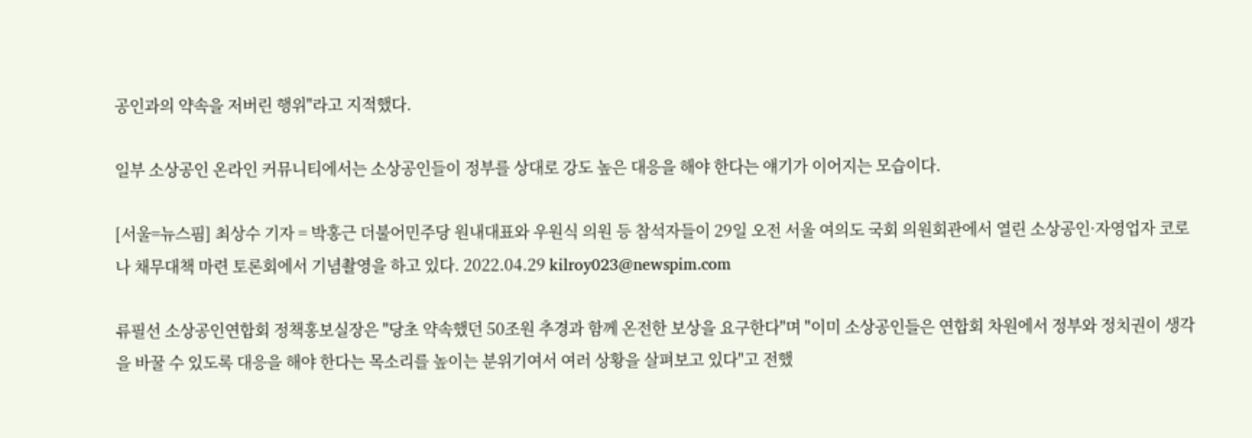공인과의 약속을 저버린 행위"라고 지적했다.

일부 소상공인 온라인 커뮤니티에서는 소상공인들이 정부를 상대로 강도 높은 대응을 해야 한다는 얘기가 이어지는 모습이다.

[서울=뉴스핌] 최상수 기자 = 박홍근 더불어민주당 원내대표와 우원식 의원 등 참석자들이 29일 오전 서울 여의도 국회 의원회관에서 열린 소상공인·자영업자 코로나 채무대책 마련 토론회에서 기념촬영을 하고 있다. 2022.04.29 kilroy023@newspim.com

류필선 소상공인연합회 정책홍보실장은 "당초 약속했던 50조원 추경과 함께 온전한 보상을 요구한다"며 "이미 소상공인들은 연합회 차원에서 정부와 정치권이 생각을 바꿀 수 있도록 대응을 해야 한다는 목소리를 높이는 분위기여서 여러 상황을 살펴보고 있다"고 전했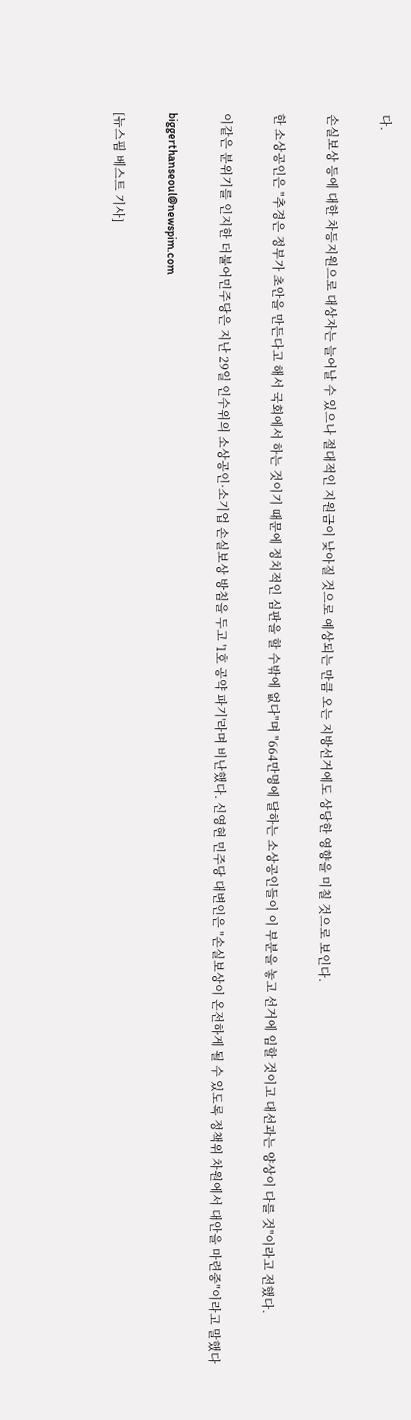다.

손실보상 등에 대한 차등지원으로 대상자는 늘어날 수 있으나 절대적인 지원금이 낮아질 것으로 예상되는 만큼 오는 지방선거에도 상당한 영향을 미칠 것으로 보인다.

한 소상공인은 "추경은 정부가 초안을 만든다고 해서 국회에서 하는 것이기 때문에 정치적인 심판을 할 수밖에 없다"며 "664만명에 달하는 소상공인들이 이 부분을 놓고 선거에 임할 것이고 대선과는 양상이 다를 것"이라고 전했다.

이같은 분위기를 인지한 더불어민주당은 지난 29일 인수위의 소상공인·소기업 손실보상 방침을 두고 '1호 공약 파기'라며 비난했다. 신영현 민주당 대변인은 "손실보상이 온전하게 될 수 있도록 정책위 차원에서 대안을 마련중"이라고 말했다

biggerthanseoul@newspim.com

[뉴스핌 베스트 기사]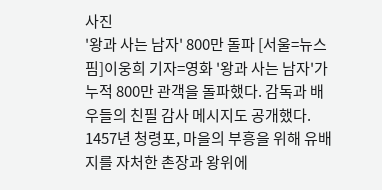사진
'왕과 사는 남자' 800만 돌파 [서울=뉴스핌]이웅희 기자=영화 '왕과 사는 남자'가 누적 800만 관객을 돌파했다. 감독과 배우들의 친필 감사 메시지도 공개했다.  1457년 청령포, 마을의 부흥을 위해 유배지를 자처한 촌장과 왕위에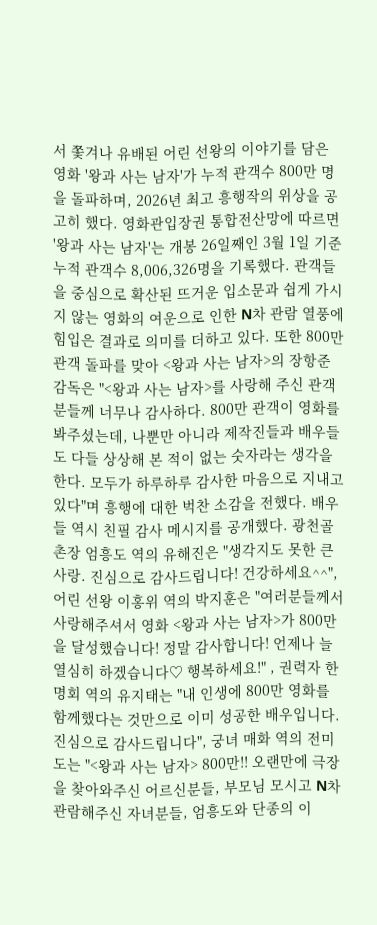서 쫓겨나 유배된 어린 선왕의 이야기를 담은 영화 '왕과 사는 남자'가 누적 관객수 800만 명을 돌파하며, 2026년 최고 흥행작의 위상을 공고히 했다. 영화관입장권 통합전산망에 따르면 '왕과 사는 남자'는 개봉 26일째인 3월 1일 기준 누적 관객수 8,006,326명을 기록했다. 관객들을 중심으로 확산된 뜨거운 입소문과 쉽게 가시지 않는 영화의 여운으로 인한 N차 관람 열풍에 힘입은 결과로 의미를 더하고 있다. 또한 800만 관객 돌파를 맞아 <왕과 사는 남자>의 장항준 감독은 "<왕과 사는 남자>를 사랑해 주신 관객분들께 너무나 감사하다. 800만 관객이 영화를 봐주셨는데, 나뿐만 아니라 제작진들과 배우들도 다들 상상해 본 적이 없는 숫자라는 생각을 한다. 모두가 하루하루 감사한 마음으로 지내고 있다"며 흥행에 대한 벅찬 소감을 전했다. 배우들 역시 친필 감사 메시지를 공개했다. 광천골 촌장 엄흥도 역의 유해진은 "생각지도 못한 큰 사랑. 진심으로 감사드립니다! 건강하세요^^", 어린 선왕 이홍위 역의 박지훈은 "여러분들께서 사랑해주셔서 영화 <왕과 사는 남자>가 800만을 달성했습니다! 정말 감사합니다! 언제나 늘 열심히 하겠습니다♡ 행복하세요!" , 권력자 한명회 역의 유지태는 "내 인생에 800만 영화를 함께했다는 것만으로 이미 성공한 배우입니다. 진심으로 감사드립니다", 궁녀 매화 역의 전미도는 "<왕과 사는 남자> 800만!! 오랜만에 극장을 찾아와주신 어르신분들, 부모님 모시고 N차 관람해주신 자녀분들, 엄흥도와 단종의 이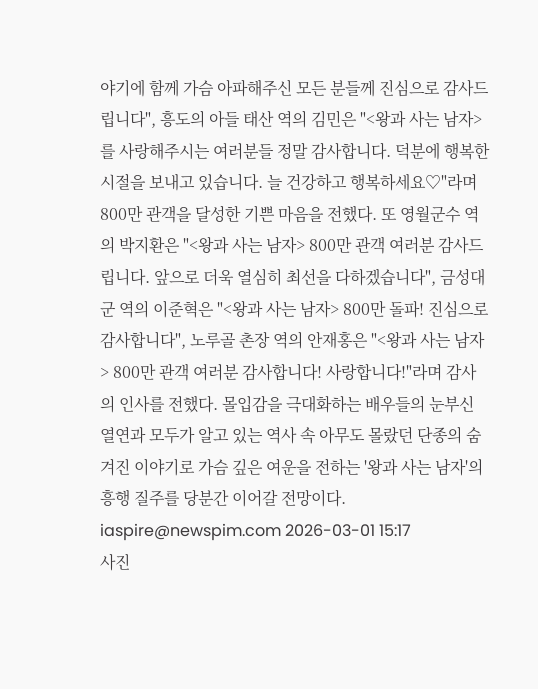야기에 함께 가슴 아파해주신 모든 분들께 진심으로 감사드립니다", 흥도의 아들 태산 역의 김민은 "<왕과 사는 남자>를 사랑해주시는 여러분들 정말 감사합니다. 덕분에 행복한 시절을 보내고 있습니다. 늘 건강하고 행복하세요♡"라며 800만 관객을 달성한 기쁜 마음을 전했다. 또 영월군수 역의 박지환은 "<왕과 사는 남자> 800만 관객 여러분 감사드립니다. 앞으로 더욱 열심히 최선을 다하겠습니다", 금성대군 역의 이준혁은 "<왕과 사는 남자> 800만 돌파! 진심으로 감사합니다", 노루골 촌장 역의 안재홍은 "<왕과 사는 남자> 800만 관객 여러분 감사합니다! 사랑합니다!"라며 감사의 인사를 전했다. 몰입감을 극대화하는 배우들의 눈부신 열연과 모두가 알고 있는 역사 속 아무도 몰랐던 단종의 숨겨진 이야기로 가슴 깊은 여운을 전하는 '왕과 사는 남자'의 흥행 질주를 당분간 이어갈 전망이다. iaspire@newspim.com 2026-03-01 15:17
사진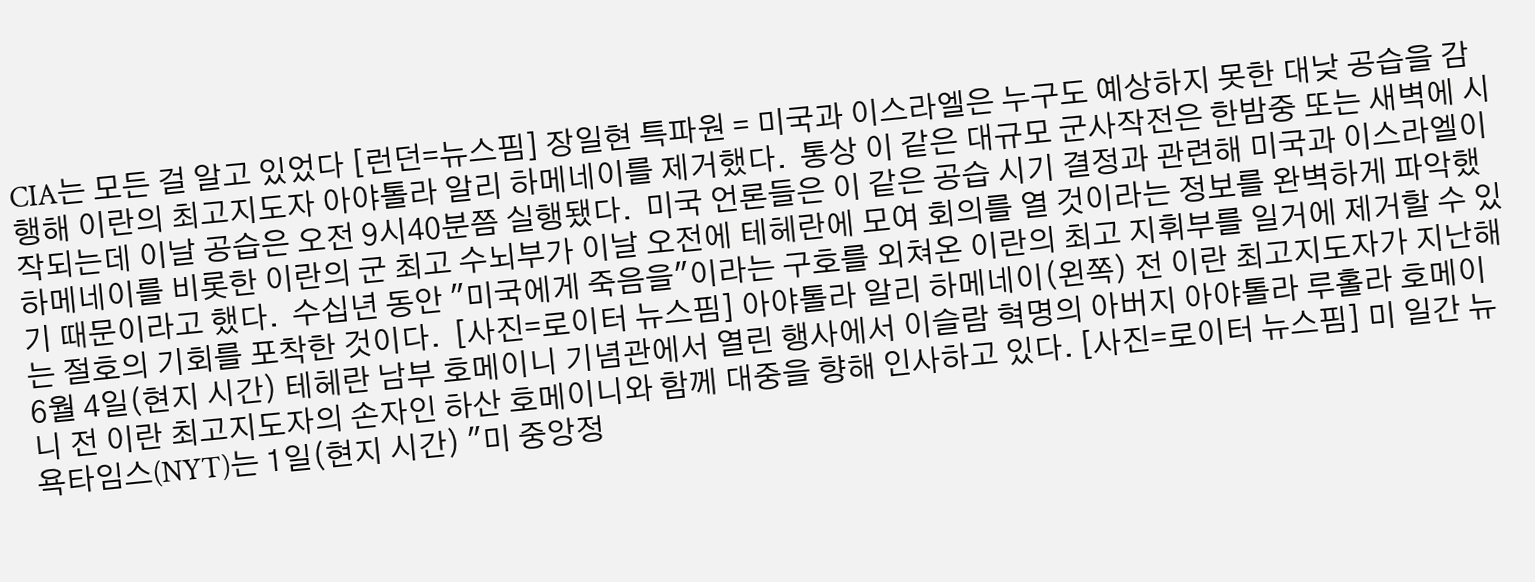CIA는 모든 걸 알고 있었다 [런던=뉴스핌] 장일현 특파원 = 미국과 이스라엘은 누구도 예상하지 못한 대낮 공습을 감행해 이란의 최고지도자 아야톨라 알리 하메네이를 제거했다.  통상 이 같은 대규모 군사작전은 한밤중 또는 새벽에 시작되는데 이날 공습은 오전 9시40분쯤 실행됐다.  미국 언론들은 이 같은 공습 시기 결정과 관련해 미국과 이스라엘이 하메네이를 비롯한 이란의 군 최고 수뇌부가 이날 오전에 테헤란에 모여 회의를 열 것이라는 정보를 완벽하게 파악했기 때문이라고 했다.  수십년 동안 "미국에게 죽음을"이라는 구호를 외쳐온 이란의 최고 지휘부를 일거에 제거할 수 있는 절호의 기회를 포착한 것이다.  [사진=로이터 뉴스핌] 아야톨라 알리 하메네이(왼쪽) 전 이란 최고지도자가 지난해 6월 4일(현지 시간) 테헤란 남부 호메이니 기념관에서 열린 행사에서 이슬람 혁명의 아버지 아야톨라 루홀라 호메이니 전 이란 최고지도자의 손자인 하산 호메이니와 함께 대중을 향해 인사하고 있다. [사진=로이터 뉴스핌] 미 일간 뉴욕타임스(NYT)는 1일(현지 시간) "미 중앙정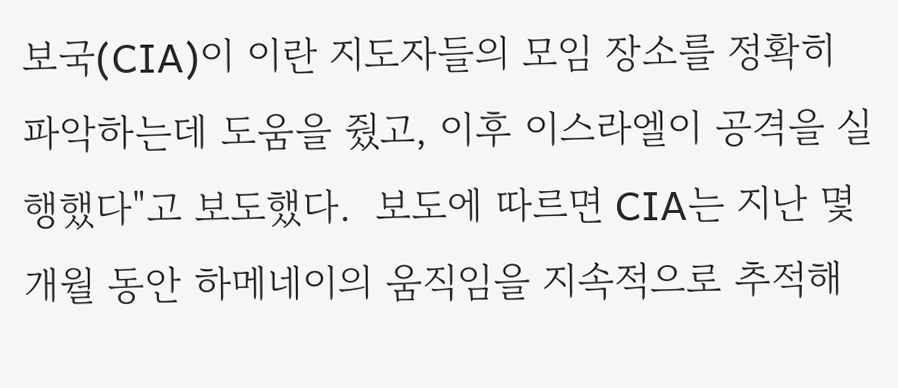보국(CIA)이 이란 지도자들의 모임 장소를 정확히 파악하는데 도움을 줬고, 이후 이스라엘이 공격을 실행했다"고 보도했다.  보도에 따르면 CIA는 지난 몇 개월 동안 하메네이의 움직임을 지속적으로 추적해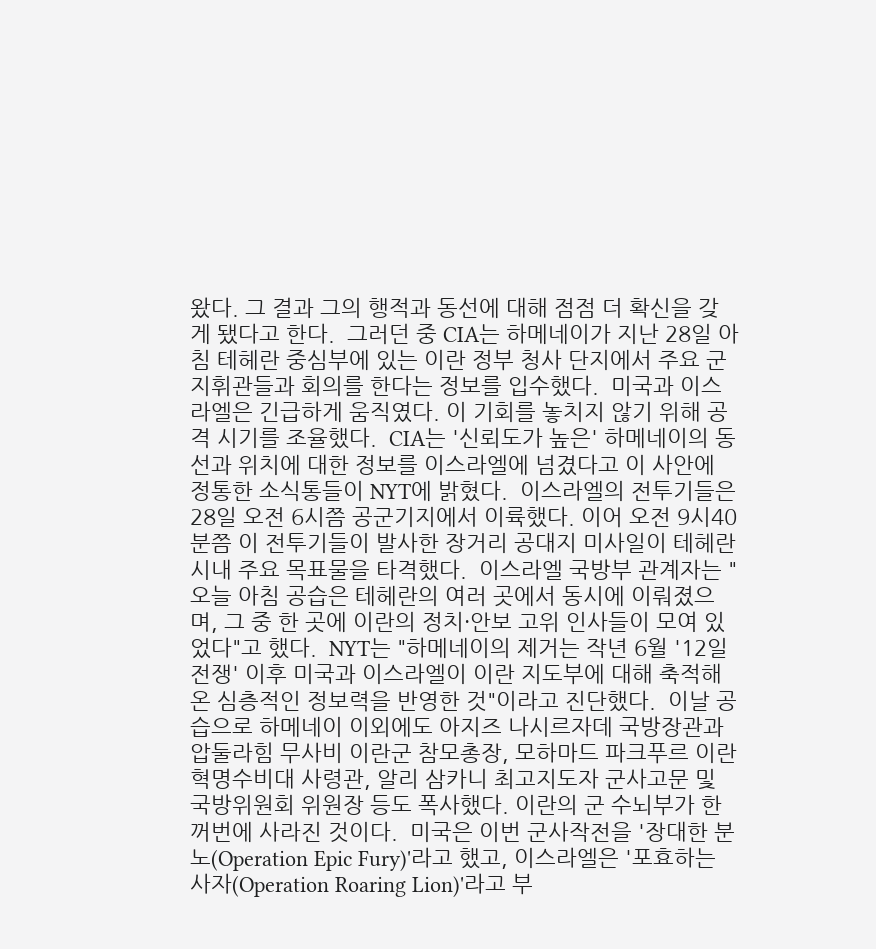왔다. 그 결과 그의 행적과 동선에 대해 점점 더 확신을 갖게 됐다고 한다.  그러던 중 CIA는 하메네이가 지난 28일 아침 테헤란 중심부에 있는 이란 정부 청사 단지에서 주요 군 지휘관들과 회의를 한다는 정보를 입수했다.  미국과 이스라엘은 긴급하게 움직였다. 이 기회를 놓치지 않기 위해 공격 시기를 조율했다.  CIA는 '신뢰도가 높은' 하메네이의 동선과 위치에 대한 정보를 이스라엘에 넘겼다고 이 사안에 정통한 소식통들이 NYT에 밝혔다.  이스라엘의 전투기들은 28일 오전 6시쯤 공군기지에서 이륙했다. 이어 오전 9시40분쯤 이 전투기들이 발사한 장거리 공대지 미사일이 테헤란 시내 주요 목표물을 타격했다.  이스라엘 국방부 관계자는 "오늘 아침 공습은 테헤란의 여러 곳에서 동시에 이뤄졌으며, 그 중 한 곳에 이란의 정치·안보 고위 인사들이 모여 있었다"고 했다.  NYT는 "하메네이의 제거는 작년 6월 '12일 전쟁' 이후 미국과 이스라엘이 이란 지도부에 대해 축적해 온 심층적인 정보력을 반영한 것"이라고 진단했다.  이날 공습으로 하메네이 이외에도 아지즈 나시르자데 국방장관과 압둘라힘 무사비 이란군 참모총장, 모하마드 파크푸르 이란혁명수비대 사령관, 알리 삼카니 최고지도자 군사고문 및 국방위원회 위원장 등도 폭사했다. 이란의 군 수뇌부가 한꺼번에 사라진 것이다.  미국은 이번 군사작전을 '장대한 분노(Operation Epic Fury)'라고 했고, 이스라엘은 '포효하는 사자(Operation Roaring Lion)'라고 부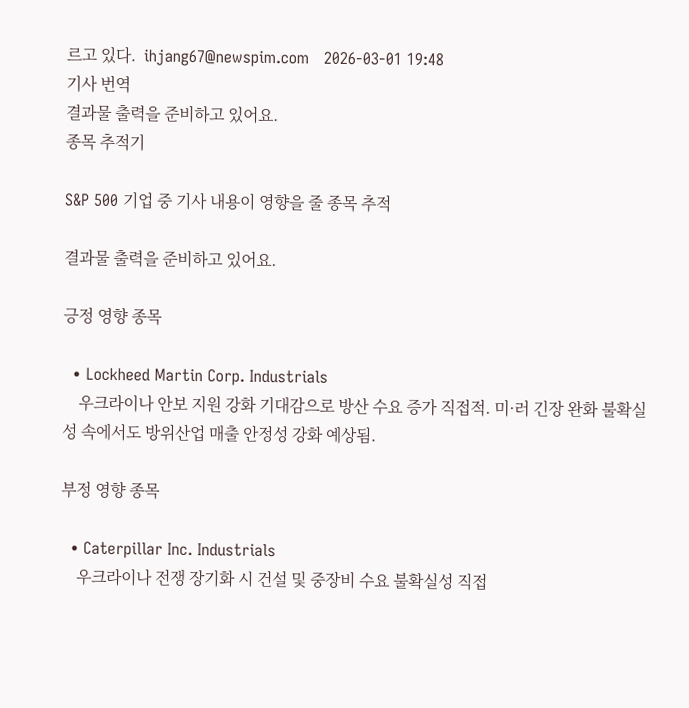르고 있다.  ihjang67@newspim.com   2026-03-01 19:48
기사 번역
결과물 출력을 준비하고 있어요.
종목 추적기

S&P 500 기업 중 기사 내용이 영향을 줄 종목 추적

결과물 출력을 준비하고 있어요.

긍정 영향 종목

  • Lockheed Martin Corp. Industrials
    우크라이나 안보 지원 강화 기대감으로 방산 수요 증가 직접적. 미·러 긴장 완화 불확실성 속에서도 방위산업 매출 안정성 강화 예상됨.

부정 영향 종목

  • Caterpillar Inc. Industrials
    우크라이나 전쟁 장기화 시 건설 및 중장비 수요 불확실성 직접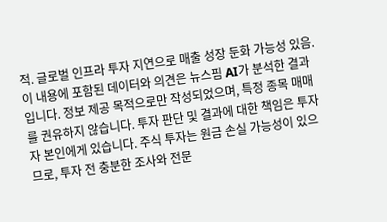적. 글로벌 인프라 투자 지연으로 매출 성장 둔화 가능성 있음.
이 내용에 포함된 데이터와 의견은 뉴스핌 AI가 분석한 결과입니다. 정보 제공 목적으로만 작성되었으며, 특정 종목 매매를 권유하지 않습니다. 투자 판단 및 결과에 대한 책임은 투자자 본인에게 있습니다. 주식 투자는 원금 손실 가능성이 있으므로, 투자 전 충분한 조사와 전문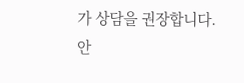가 상담을 권장합니다.
안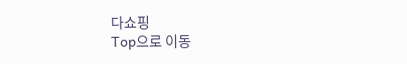다쇼핑
Top으로 이동